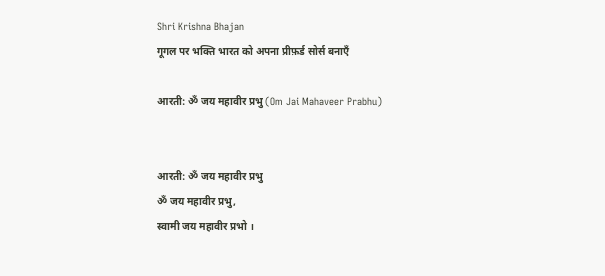Shri Krishna Bhajan
गूगल पर भक्ति भारत को अपना प्रीफ़र्ड सोर्स बनाएँ

आरती: ॐ जय महावीर प्रभु (Om Jai Mahaveer Prabhu)


आरती: ॐ जय महावीर प्रभु
ॐ जय महावीर प्रभु,
स्वामी जय महावीर प्रभो ।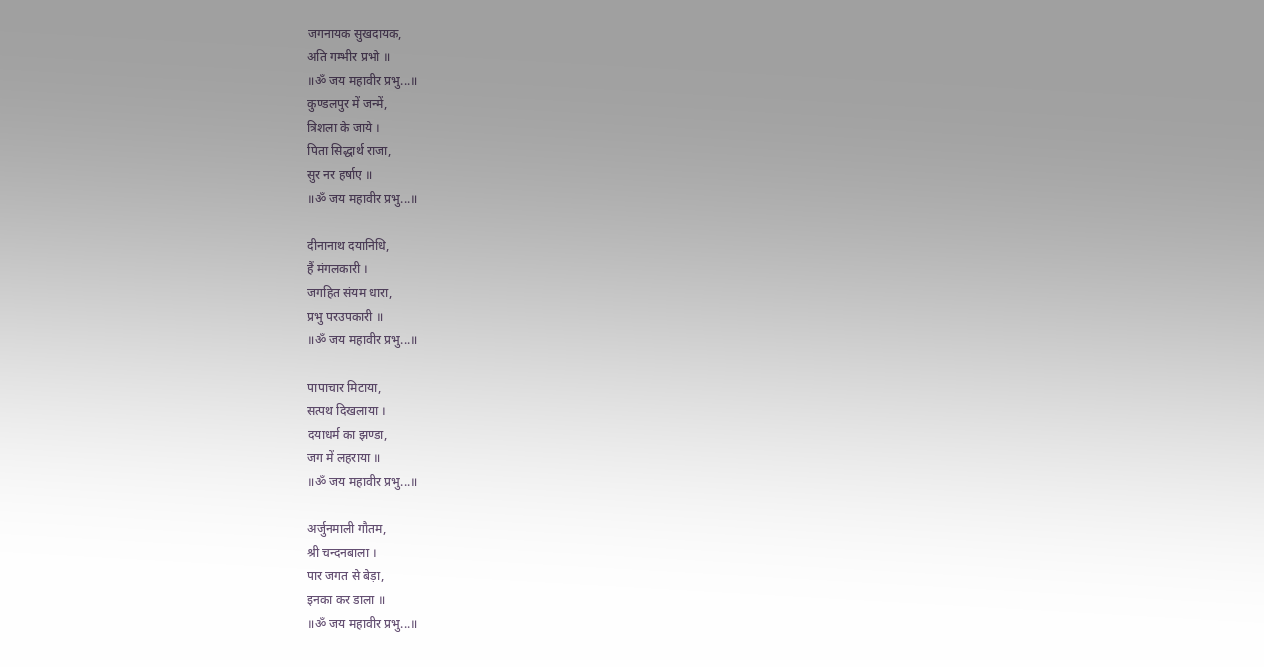जगनायक सुखदायक,
अति गम्भीर प्रभो ॥
॥ॐ जय महावीर प्रभु...॥
कुण्डलपुर में जन्में,
त्रिशला के जाये ।
पिता सिद्धार्थ राजा,
सुर नर हर्षाए ॥
॥ॐ जय महावीर प्रभु...॥

दीनानाथ दयानिधि,
हैं मंगलकारी ।
जगहित संयम धारा,
प्रभु परउपकारी ॥
॥ॐ जय महावीर प्रभु...॥

पापाचार मिटाया,
सत्पथ दिखलाया ।
दयाधर्म का झण्डा,
जग में लहराया ॥
॥ॐ जय महावीर प्रभु...॥

अर्जुनमाली गौतम,
श्री चन्दनबाला ।
पार जगत से बेड़ा,
इनका कर डाला ॥
॥ॐ जय महावीर प्रभु...॥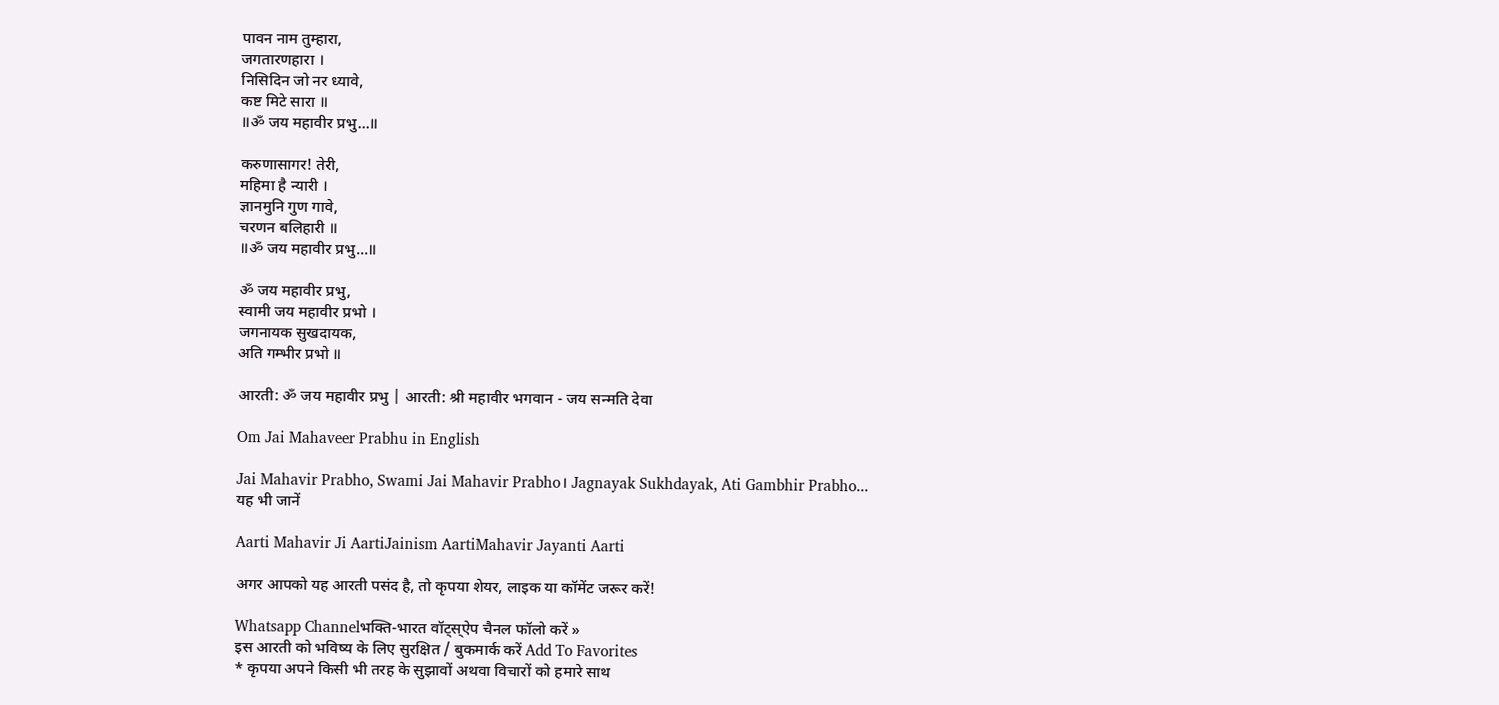पावन नाम तुम्हारा,
जगतारणहारा ।
निसिदिन जो नर ध्यावे,
कष्ट मिटे सारा ॥
॥ॐ जय महावीर प्रभु...॥

करुणासागर! तेरी,
महिमा है न्यारी ।
ज्ञानमुनि गुण गावे,
चरणन बलिहारी ॥
॥ॐ जय महावीर प्रभु...॥

ॐ जय महावीर प्रभु,
स्वामी जय महावीर प्रभो ।
जगनायक सुखदायक,
अति गम्भीर प्रभो ॥

आरती: ॐ जय महावीर प्रभु | आरती: श्री महावीर भगवान - जय सन्मति देवा

Om Jai Mahaveer Prabhu in English

Jai Mahavir Prabho, Swami Jai Mahavir Prabho। Jagnayak Sukhdayak, Ati Gambhir Prabho...
यह भी जानें

Aarti Mahavir Ji AartiJainism AartiMahavir Jayanti Aarti

अगर आपको यह आरती पसंद है, तो कृपया शेयर, लाइक या कॉमेंट जरूर करें!

Whatsapp Channelभक्ति-भारत वॉट्स्ऐप चैनल फॉलो करें »
इस आरती को भविष्य के लिए सुरक्षित / बुकमार्क करें Add To Favorites
* कृपया अपने किसी भी तरह के सुझावों अथवा विचारों को हमारे साथ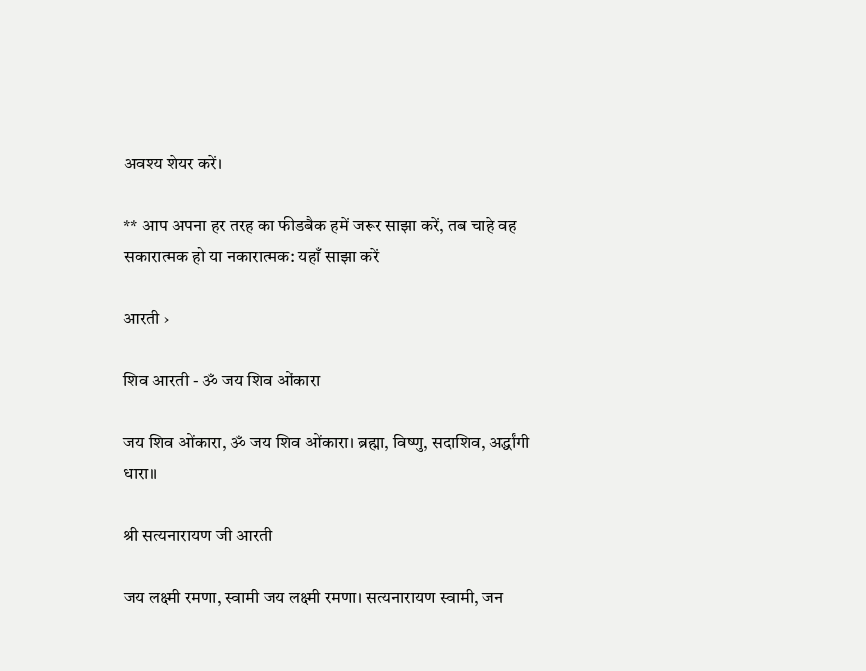अवश्य शेयर करें।

** आप अपना हर तरह का फीडबैक हमें जरूर साझा करें, तब चाहे वह सकारात्मक हो या नकारात्मक: यहाँ साझा करें

आरती ›

शिव आरती - ॐ जय शिव ओंकारा

जय शिव ओंकारा, ॐ जय शिव ओंकारा। ब्रह्मा, विष्णु, सदाशिव, अर्द्धांगी धारा॥

श्री सत्यनारायण जी आरती

जय लक्ष्मी रमणा, स्वामी जय लक्ष्मी रमणा। सत्यनारायण स्वामी, जन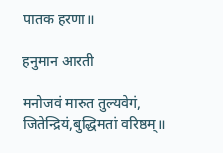पातक हरणा॥

हनुमान आरती

मनोजवं मारुत तुल्यवेगं, जितेन्द्रियं,बुद्धिमतां वरिष्ठम्॥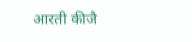आरती कीजै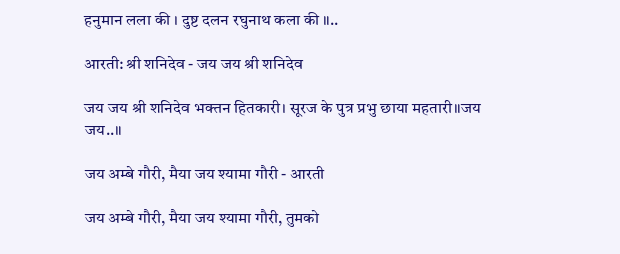हनुमान लला की । दुष्ट दलन रघुनाथ कला की ॥..

आरती: श्री शनिदेव - जय जय श्री शनिदेव

जय जय श्री शनिदेव भक्तन हितकारी। सूरज के पुत्र प्रभु छाया महतारी॥जय जय..॥

जय अम्बे गौरी, मैया जय श्यामा गौरी - आरती

जय अम्बे गौरी, मैया जय श्यामा गौरी, तुमको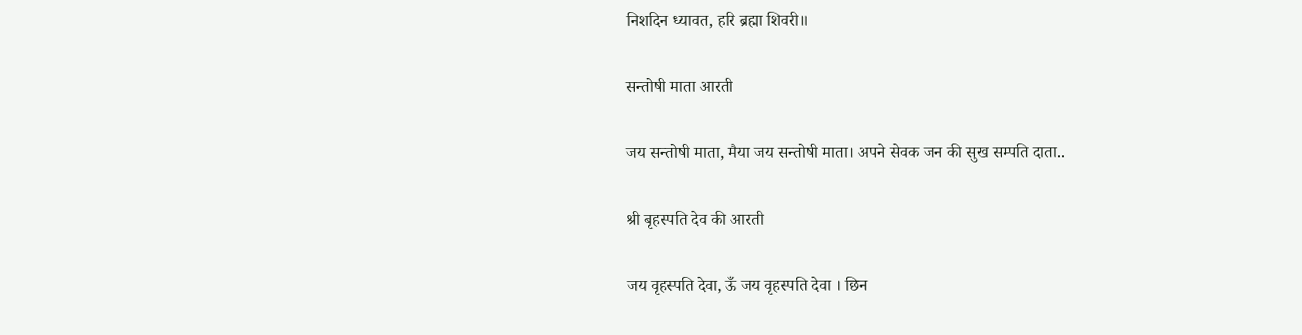निशदिन ध्यावत, हरि ब्रह्मा शिवरी॥

सन्तोषी माता आरती

जय सन्तोषी माता, मैया जय सन्तोषी माता। अपने सेवक जन की सुख सम्पति दाता..

श्री बृहस्पति देव की आरती

जय वृहस्पति देवा, ऊँ जय वृहस्पति देवा । छिन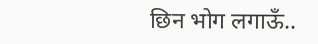छिन भोग लगा‌ऊँ..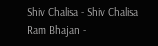Shiv Chalisa - Shiv Chalisa
Ram Bhajan -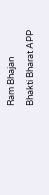Ram Bhajan
Bhakti Bharat APP